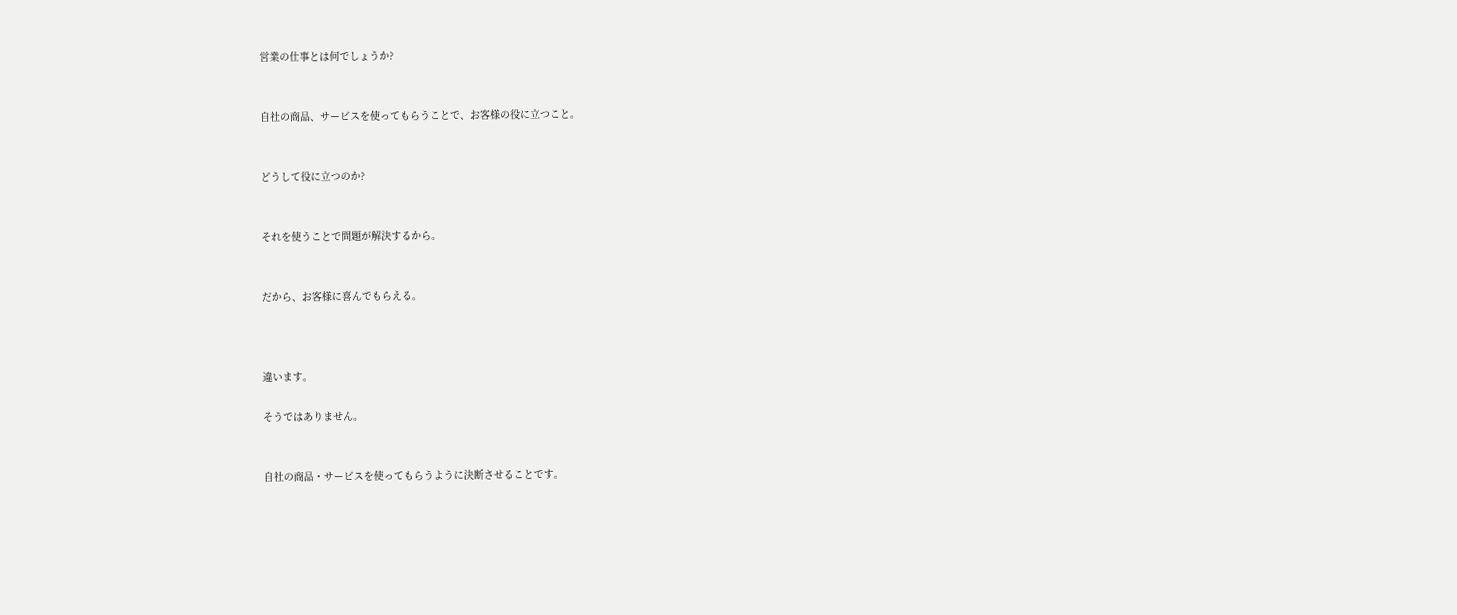営業の仕事とは何でしょうか?


自社の商品、サービスを使ってもらうことで、お客様の役に立つこと。


どうして役に立つのか?


それを使うことで問題が解決するから。


だから、お客様に喜んでもらえる。



違います。

そうではありません。


自社の商品・サービスを使ってもらうように決断させることです。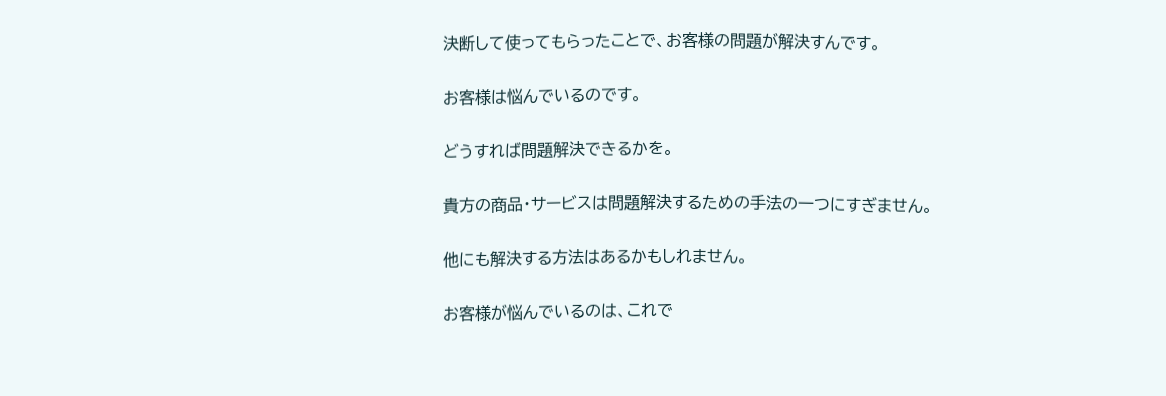決断して使ってもらったことで、お客様の問題が解決すんです。


お客様は悩んでいるのです。


どうすれば問題解決できるかを。


貴方の商品・サービスは問題解決するための手法の一つにすぎません。


他にも解決する方法はあるかもしれません。


お客様が悩んでいるのは、これで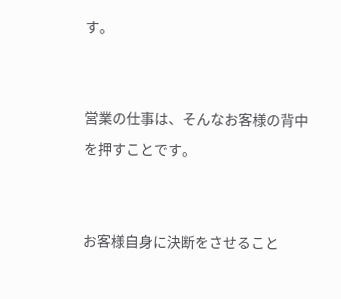す。


営業の仕事は、そんなお客様の背中を押すことです。


お客様自身に決断をさせること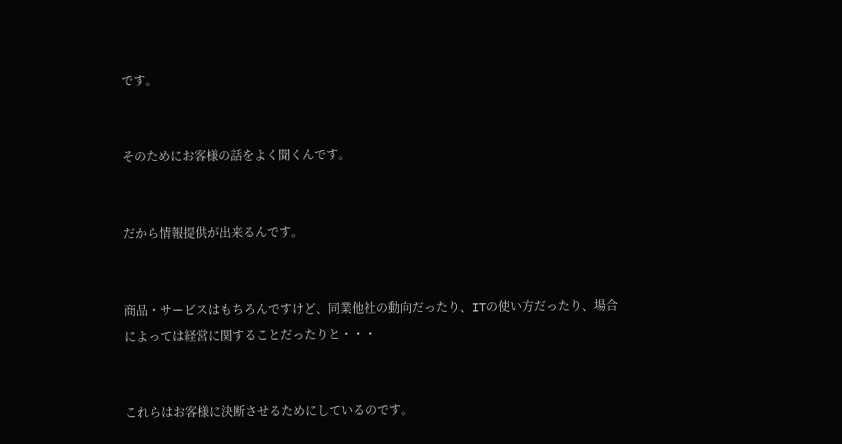です。


そのためにお客様の話をよく聞くんです。


だから情報提供が出来るんです。


商品・サービスはもちろんですけど、同業他社の動向だったり、ITの使い方だったり、場合によっては経営に関することだったりと・・・


これらはお客様に決断させるためにしているのです。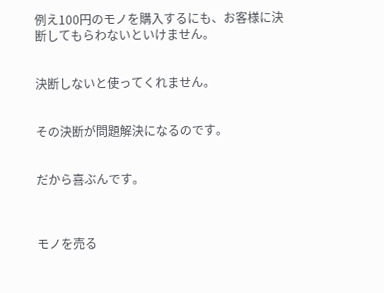例え100円のモノを購入するにも、お客様に決断してもらわないといけません。


決断しないと使ってくれません。


その決断が問題解決になるのです。


だから喜ぶんです。



モノを売る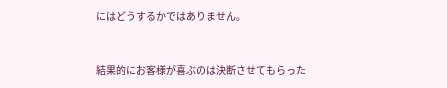にはどうするかではありません。


結果的にお客様が喜ぶのは決断させてもらった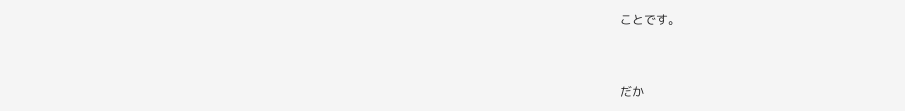ことです。


だか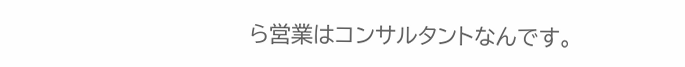ら営業はコンサルタントなんです。